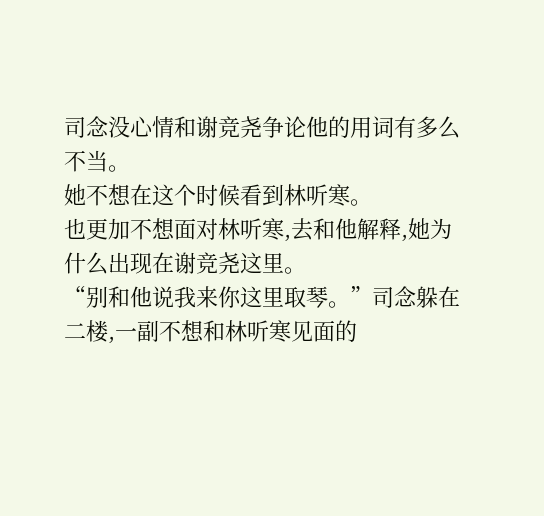司念没心情和谢竞尧争论他的用词有多么不当。
她不想在这个时候看到林听寒。
也更加不想面对林听寒,去和他解释,她为什么出现在谢竞尧这里。
“别和他说我来你这里取琴。”司念躲在二楼,一副不想和林听寒见面的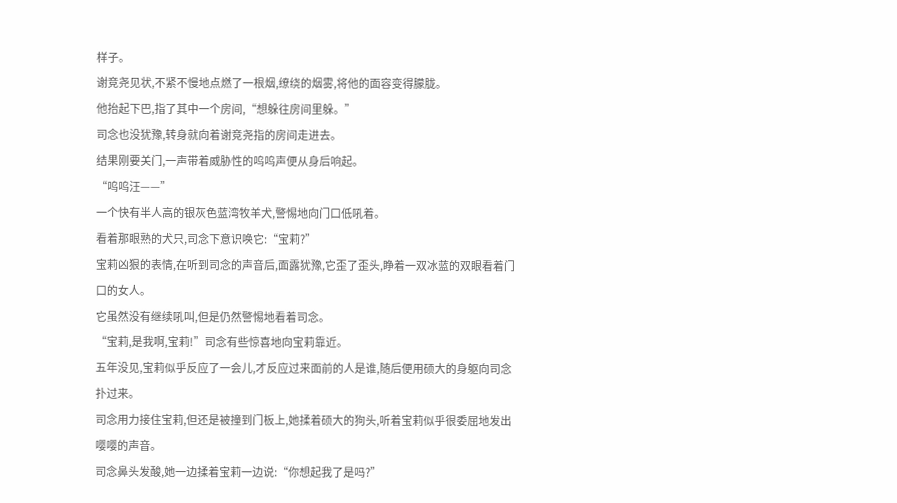样子。
谢竞尧见状,不紧不慢地点燃了一根烟,缭绕的烟雾,将他的面容变得朦胧。
他抬起下巴,指了其中一个房间,“想躲往房间里躲。”
司念也没犹豫,转身就向着谢竞尧指的房间走进去。
结果刚要关门,一声带着威胁性的呜呜声便从身后响起。
“呜呜汪——”
一个快有半人高的银灰色蓝湾牧羊犬,警惕地向门口低吼着。
看着那眼熟的犬只,司念下意识唤它:“宝莉?”
宝莉凶狠的表情,在听到司念的声音后,面露犹豫,它歪了歪头,睁着一双冰蓝的双眼看着门口的女人。
它虽然没有继续吼叫,但是仍然警惕地看着司念。
“宝莉,是我啊,宝莉!”司念有些惊喜地向宝莉靠近。
五年没见,宝莉似乎反应了一会儿,才反应过来面前的人是谁,随后便用硕大的身躯向司念扑过来。
司念用力接住宝莉,但还是被撞到门板上,她揉着硕大的狗头,听着宝莉似乎很委屈地发出嘤嘤的声音。
司念鼻头发酸,她一边揉着宝莉一边说:“你想起我了是吗?”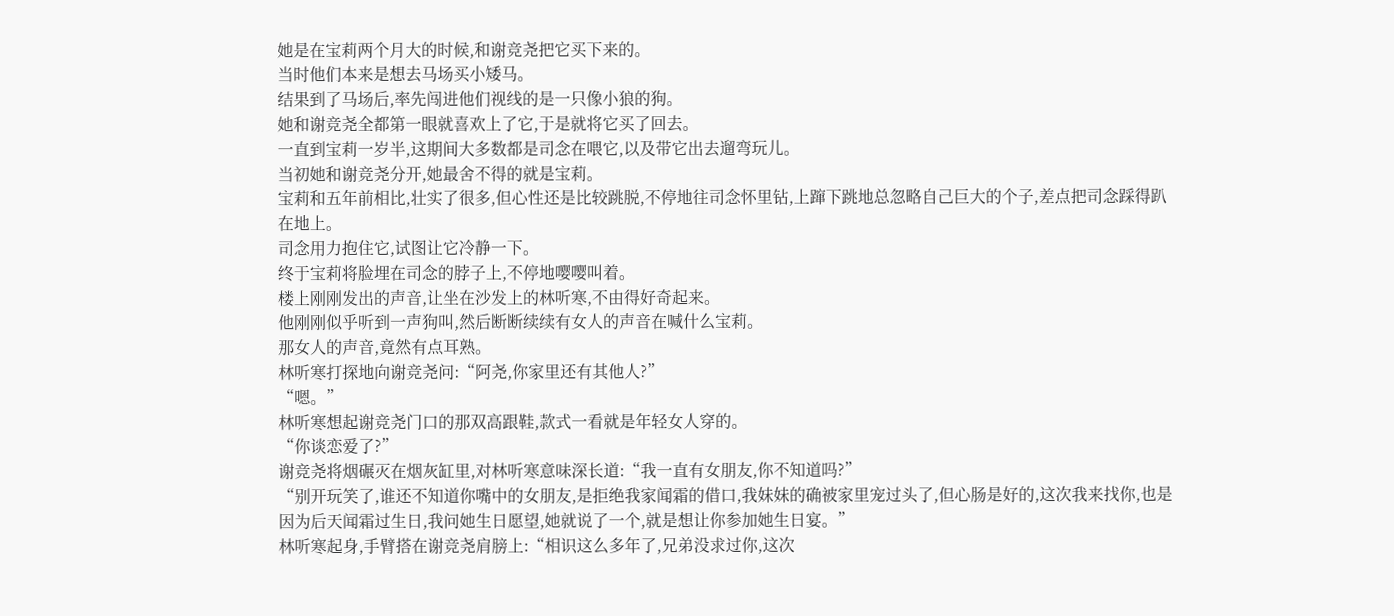她是在宝莉两个月大的时候,和谢竞尧把它买下来的。
当时他们本来是想去马场买小矮马。
结果到了马场后,率先闯进他们视线的是一只像小狼的狗。
她和谢竞尧全都第一眼就喜欢上了它,于是就将它买了回去。
一直到宝莉一岁半,这期间大多数都是司念在喂它,以及带它出去遛弯玩儿。
当初她和谢竞尧分开,她最舍不得的就是宝莉。
宝莉和五年前相比,壮实了很多,但心性还是比较跳脱,不停地往司念怀里钻,上蹿下跳地总忽略自己巨大的个子,差点把司念踩得趴在地上。
司念用力抱住它,试图让它冷静一下。
终于宝莉将脸埋在司念的脖子上,不停地嘤嘤叫着。
楼上刚刚发出的声音,让坐在沙发上的林听寒,不由得好奇起来。
他刚刚似乎听到一声狗叫,然后断断续续有女人的声音在喊什么宝莉。
那女人的声音,竟然有点耳熟。
林听寒打探地向谢竞尧问:“阿尧,你家里还有其他人?”
“嗯。”
林听寒想起谢竞尧门口的那双高跟鞋,款式一看就是年轻女人穿的。
“你谈恋爱了?”
谢竞尧将烟碾灭在烟灰缸里,对林听寒意味深长道:“我一直有女朋友,你不知道吗?”
“别开玩笑了,谁还不知道你嘴中的女朋友,是拒绝我家闻霜的借口,我妹妹的确被家里宠过头了,但心肠是好的,这次我来找你,也是因为后天闻霜过生日,我问她生日愿望,她就说了一个,就是想让你参加她生日宴。”
林听寒起身,手臂搭在谢竞尧肩膀上:“相识这么多年了,兄弟没求过你,这次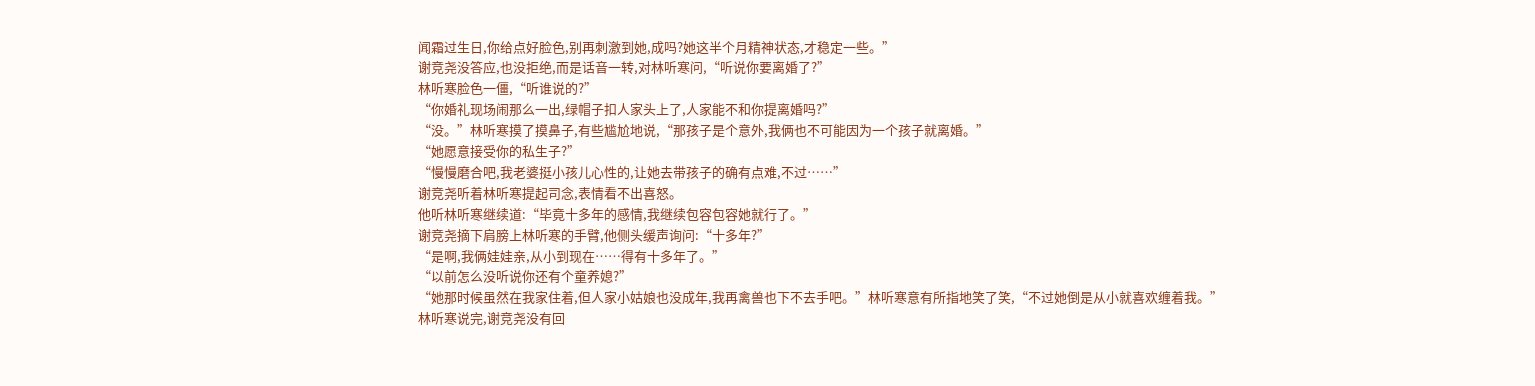闻霜过生日,你给点好脸色,别再刺激到她,成吗?她这半个月精神状态,才稳定一些。”
谢竞尧没答应,也没拒绝,而是话音一转,对林听寒问,“听说你要离婚了?”
林听寒脸色一僵,“听谁说的?”
“你婚礼现场闹那么一出,绿帽子扣人家头上了,人家能不和你提离婚吗?”
“没。”林听寒摸了摸鼻子,有些尴尬地说,“那孩子是个意外,我俩也不可能因为一个孩子就离婚。”
“她愿意接受你的私生子?”
“慢慢磨合吧,我老婆挺小孩儿心性的,让她去带孩子的确有点难,不过……”
谢竞尧听着林听寒提起司念,表情看不出喜怒。
他听林听寒继续道:“毕竟十多年的感情,我继续包容包容她就行了。”
谢竞尧摘下肩膀上林听寒的手臂,他侧头缓声询问:“十多年?”
“是啊,我俩娃娃亲,从小到现在……得有十多年了。”
“以前怎么没听说你还有个童养媳?”
“她那时候虽然在我家住着,但人家小姑娘也没成年,我再禽兽也下不去手吧。”林听寒意有所指地笑了笑,“不过她倒是从小就喜欢缠着我。”
林听寒说完,谢竞尧没有回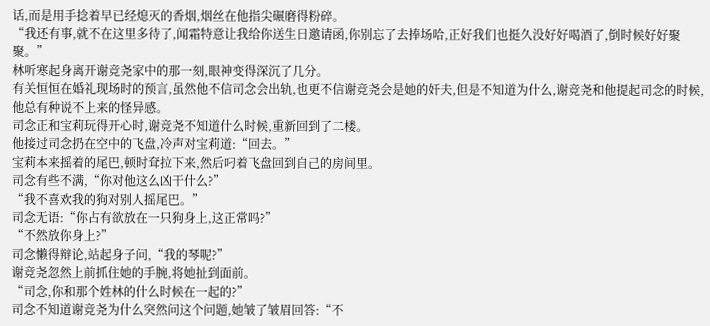话,而是用手捻着早已经熄灭的香烟,烟丝在他指尖碾磨得粉碎。
“我还有事,就不在这里多待了,闻霜特意让我给你送生日邀请函,你别忘了去捧场哈,正好我们也挺久没好好喝酒了,倒时候好好聚聚。”
林听寒起身离开谢竞尧家中的那一刻,眼神变得深沉了几分。
有关恒恒在婚礼现场时的预言,虽然他不信司念会出轨,也更不信谢竞尧会是她的奸夫,但是不知道为什么,谢竞尧和他提起司念的时候,他总有种说不上来的怪异感。
司念正和宝莉玩得开心时,谢竞尧不知道什么时候,重新回到了二楼。
他接过司念扔在空中的飞盘,冷声对宝莉道:“回去。”
宝莉本来摇着的尾巴,顿时耷拉下来,然后叼着飞盘回到自己的房间里。
司念有些不满,“你对他这么凶干什么?”
“我不喜欢我的狗对别人摇尾巴。”
司念无语:“你占有欲放在一只狗身上,这正常吗?”
“不然放你身上?”
司念懒得辩论,站起身子问,“我的琴呢?”
谢竞尧忽然上前抓住她的手腕,将她扯到面前。
“司念,你和那个姓林的什么时候在一起的?”
司念不知道谢竞尧为什么突然问这个问题,她皱了皱眉回答:“不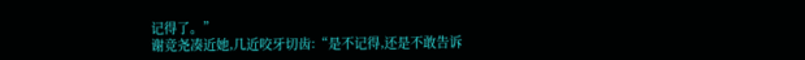记得了。”
谢竞尧凑近她,几近咬牙切齿:“是不记得,还是不敢告诉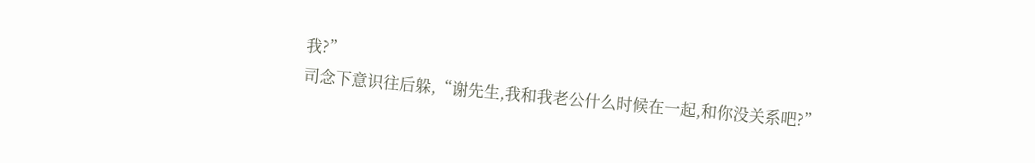我?”
司念下意识往后躲,“谢先生,我和我老公什么时候在一起,和你没关系吧?”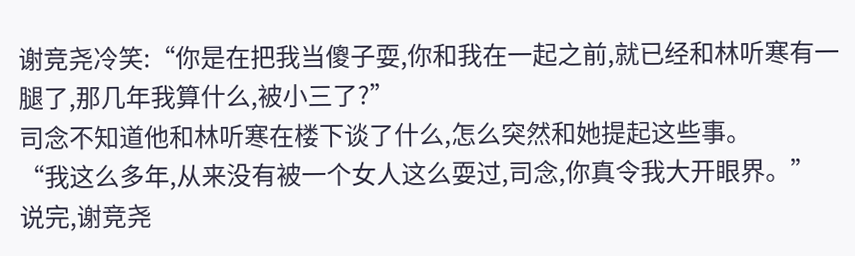谢竞尧冷笑:“你是在把我当傻子耍,你和我在一起之前,就已经和林听寒有一腿了,那几年我算什么,被小三了?”
司念不知道他和林听寒在楼下谈了什么,怎么突然和她提起这些事。
“我这么多年,从来没有被一个女人这么耍过,司念,你真令我大开眼界。”
说完,谢竞尧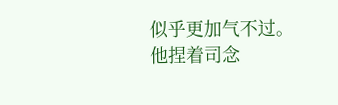似乎更加气不过。
他捏着司念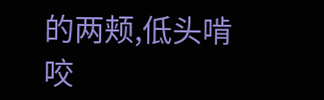的两颊,低头啃咬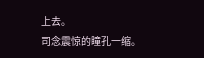上去。
司念震惊的瞳孔一缩。